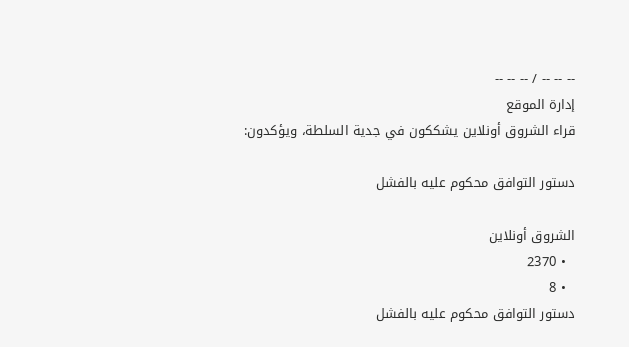-- -- -- / -- -- --
إدارة الموقع
قراء الشروق أونلاين يشككون في جدية السلطة، ويؤكدون:

دستور التوافق محكوم عليه بالفشل

الشروق أونلاين
  • 2370
  • 8
دستور التوافق محكوم عليه بالفشل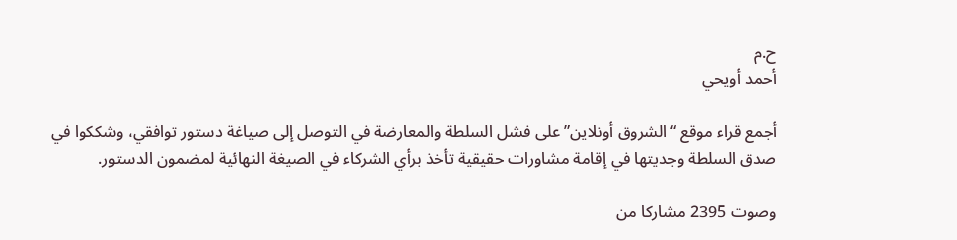ح.م
أحمد أويحي

أجمع قراء موقع “الشروق أونلاين” على فشل السلطة والمعارضة في التوصل إلى صياغة دستور توافقي، وشككوا في صدق السلطة وجديتها في إقامة مشاورات حقيقية تأخذ برأي الشركاء في الصيغة النهائية لمضمون الدستور.

وصوت 2395 مشاركا من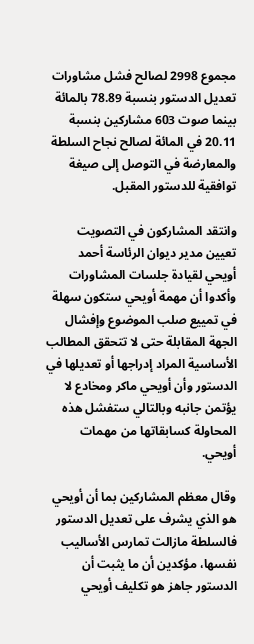مجموع 2998 لصالح فشل مشاورات تعديل الدستور بنسبة 78.89 بالمائة بينما صوت 603 مشاركين بنسبة 20.11 في المائة لصالح نجاح السلطة والمعارضة في التوصل إلى صيغة توافقية للدستور المقبل.

وانتقد المشاركون في التصويت تعيين مدير ديوان الرئاسة أحمد أويحي لقيادة جلسات المشاورات وأكدوا أن مهمة أويحي ستكون سهلة في تمييع صلب الموضوع وإفشال الجهة المقابلة حتى لا تتحقق المطالب الأساسية المراد إدراجها أو تعديلها في الدستور وأن أويحي ماكر ومخادع لا يؤتمن جانبه وبالتالي ستفشل هذه المحاولة كسابقاتها من مهمات أويحي.

وقال معظم المشاركين بما أن أويحي هو الذي يشرف على تعديل الدستور فالسلطة مازالت تمارس الأساليب نفسها، مؤكدين أن ما يثبت أن الدستور جاهز هو تكليف أويحي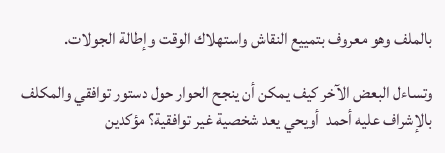بالملف وهو معروف بتمييع النقاش واستهلاك الوقت وإطالة الجولات.

وتساءل البعض الآخر كيف يمكن أن ينجح الحوار حول دستور توافقي والمكلف بالإشراف عليه أحمد  أويحي يعد شخصية غير توافقية؟ مؤكدين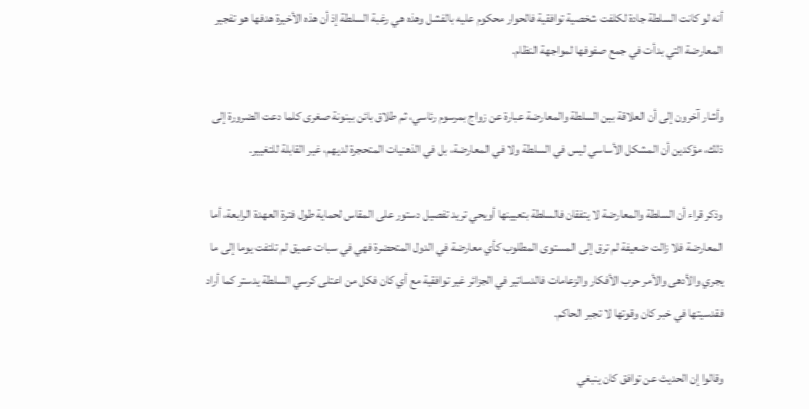أنه لو كانت السلطة جادة لكلفت شخصية توافقية فالحوار محكوم عليه بالفشل وهذه هي رغبة السلطة إذ أن هذه الأخيرة هدفها هو تفجير المعارضة التي بدأت في جمع صفوفها لمواجهة النظام.

وأشار آخرون إلى أن العلاقة بين السلطة والمعارضة عبارة عن زواج بمرسوم رئاسي، ثم طلاق بائن بينونة صغرى كلما دعت الضرورة إلى ذلك، مؤكدين أن المشكل الأساسي ليس في السلطة ولا في المعارضة، بل في الذهنيات المتحجرة لديهم، غير القابلة للتغيير.

وذكر قراء أن السلطة والمعارضة لا يتفقان فالسلطة بتعيينها أويحي تريد تفصيل دستور على المقاس لحماية طول فترة العهدة الرابعة، أما المعارضة فلا زالت ضعيفة لم ترق إلى المستوى المطلوب كأي معارضة في الدول المتحضرة فهي في سبات عميق لم تلتفت يوما إلى ما يجري والأدهى والأمر حرب الأفكار والزعامات فالدساتير في الجزائر غير توافقية مع أي كان فكل من اعتلى كرسي السلطة يدستر كما أراد فقدسيتها في خبر كان وقوتها لا تجبر الحاكم.

وقالوا إن الحديث عن توافق كان ينبغي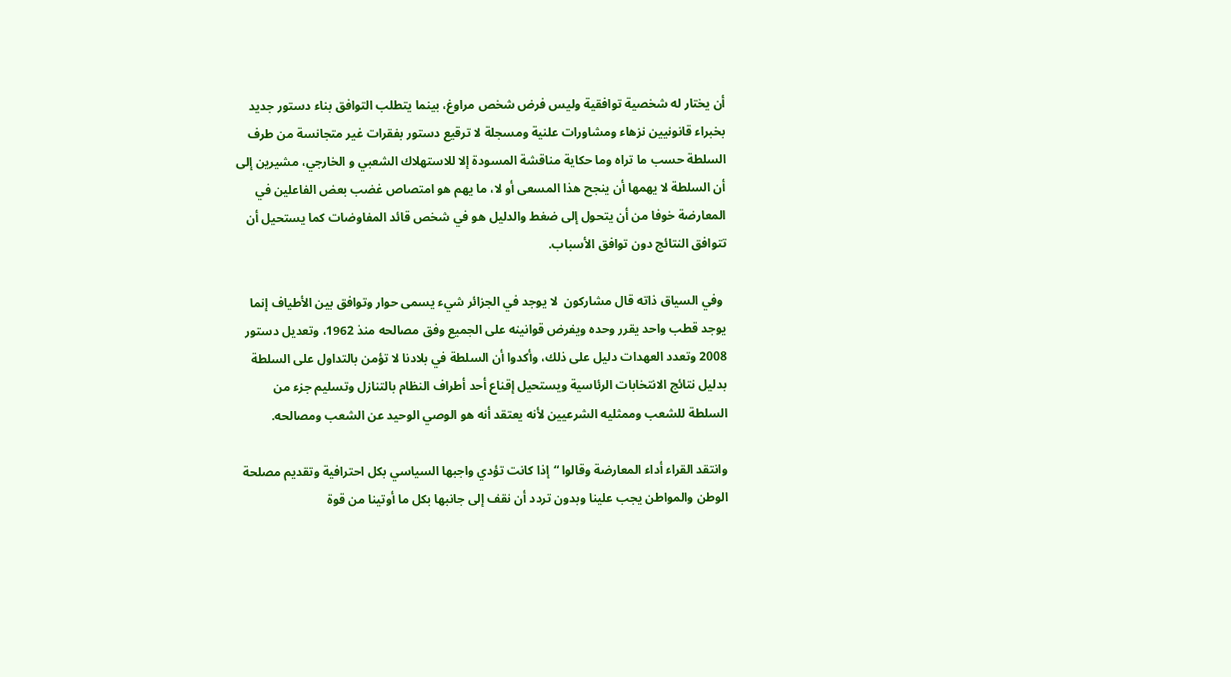أن يختار له شخصية توافقية وليس فرض شخص مراوغ، بينما يتطلب التوافق بناء دستور جديد بخبراء قانونيين نزهاء ومشاورات علنية ومسجلة لا ترقيع دستور بفقرات غير متجانسة من طرف السلطة حسب ما تراه وما حكاية مناقشة المسودة إلا للاستهلاك الشعبي و الخارجي، مشيرين إلى أن السلطة لا يهمها أن ينجح هذا المسعى أو لا، ما يهم هو امتصاص غضب بعض الفاعلين في المعارضة خوفا من أن يتحول إلى ضغط والدليل هو في شخص قائد المفاوضات كما يستحيل أن تتوافق النتائج دون توافق الأسباب.

 وفي السياق ذاته قال مشاركون  لا يوجد في الجزائر شيء يسمى حوار وتوافق بين الأطياف إنما  يوجد قطب واحد يقرر وحده ويفرض قوانينه على الجميع وفق مصالحه منذ 1962، وتعديل دستور 2008 وتعدد العهدات دليل على ذلك، وأكدوا أن السلطة في بلادنا لا تؤمن بالتداول على السلطة بدليل نتائج الانتخابات الرئاسية ويستحيل إقناع أحد أطراف النظام بالتنازل وتسليم جزء من السلطة للشعب وممثليه الشرعيين لأنه يعتقد أنه هو الوصي الوحيد عن الشعب ومصالحه.

وانتقد القراء أداء المعارضة وقالوا “إذا كانت تؤدي واجبها السياسي بكل احترافية وتقديم مصلحة الوطن والمواطن يجب علينا وبدون تردد أن نقف إلى جانبها بكل ما أوتينا من قوة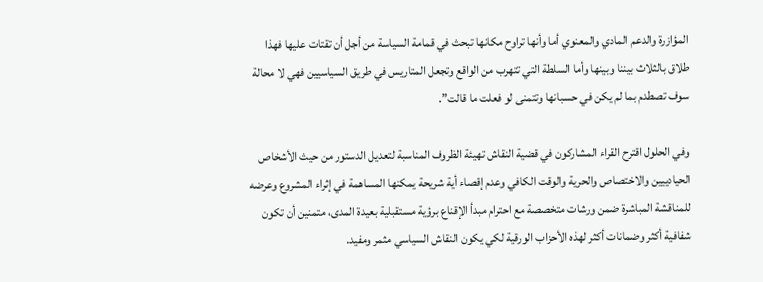المؤازرة والدعم المادي والمعنوي أما وأنها تراوح مكانها تبحث في قمامة السياسة من أجل أن تقتات عليها فهذا طلاق بالثلاث بيننا وبينها وأما السلطة التي تتهرب من الواقع وتجعل المتاريس في طريق السياسيين فهي لا محالة سوف تصطدم بما لم يكن في حسبانها وتتمنى لو فعلت ما قالت”.

وفي الحلول اقترح القراء المشاركون في قضية النقاش تهيئة الظروف المناسبة لتعديل الدستور من حيث الأشخاص الحيادييين والاختصاص والحرية والوقت الكافي وعدم إقصاء أية شريحة يمكنها المساهمة في إثراء المشروع وعرضه للمناقشة المباشرة ضمن ورشات متخصصة مع احترام مبدأ الإقناع برؤية مستقبلية بعيدة المدى، متمنين أن تكون شفافية أكثر وضمانات أكثر لهذه الأحزاب الورقية لكي يكون النقاش السياسي مثمر ومفيد.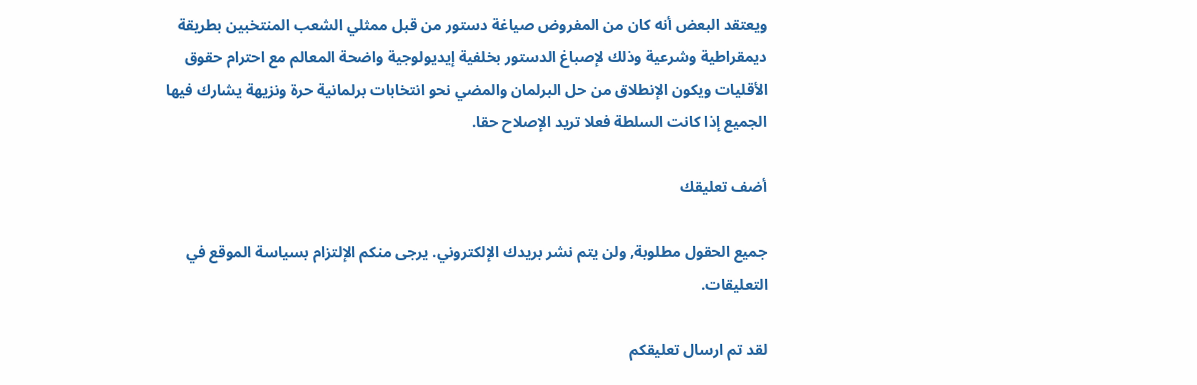ويعتقد البعض أنه كان من المفروض صياغة دستور من قبل ممثلي الشعب المنتخبين بطريقة ديمقراطية وشرعية وذلك لإصباغ الدستور بخلفية إيديولوجية واضحة المعالم مع احترام حقوق الأقليات ويكون الإنطلاق من حل البرلمان والمضي نحو انتخابات برلمانية حرة ونزيهة يشارك فيها الجميع إذا كانت السلطة فعلا تريد الإصلاح حقا.

أضف تعليقك

جميع الحقول مطلوبة, ولن يتم نشر بريدك الإلكتروني. يرجى منكم الإلتزام بسياسة الموقع في التعليقات.

لقد تم ارسال تعليقكم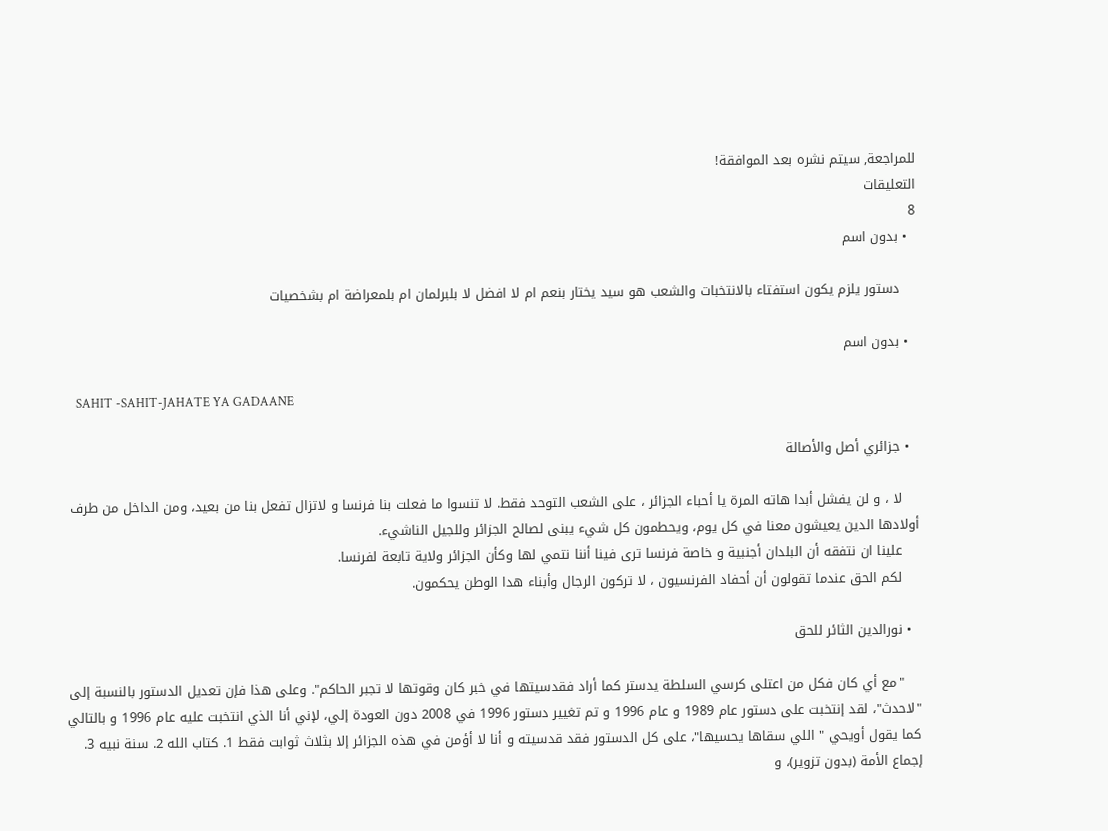للمراجعة, سيتم نشره بعد الموافقة!
التعليقات
8
  • بدون اسم

    دستور يلزم يكون استفتاء بالانتخبات والشعب هو سيد يختار بنعم ام لا افضل لا بلبرلمان ام بلمعراضة ام بشخصيات

  • بدون اسم

    SAHIT -SAHIT-JAHATE YA GADAANE

  • جزائري أصل والأصالة

    لا ، و لن يفشل أبدا هاته المرة يا أحباء الجزائر ، على الشعب التوحد فقط. لا تنسوا ما فعلت بنا فرنسا و لاتزال تفعل بنا من بعيد، ومن الداخل من طرف أولادها الدين يعيشون معنا في كل يوم، ويحطمون كل شيء يبنى لصالح الجزائر وللجيل الناشيء.
    علينا ان نتفقه أن البلدان أجنبية و خاصة فرنسا ترى فينا أننا نتمي لها وكأن الجزائر ولاية تابعة لفرنسا.
    لكم الحق عندما تقولون أن أحفاد الفرنسيون ، لا تركون الرجال وأبناء هدا الوطن يحكمون.

  • نورالدين الثائر للحق

    "مع أي كان فكل من اعتلى كرسي السلطة يدستر كما أراد فقدسيتها في خبر كان وقوتها لا تجبر الحاكم". وعلى هذا فإن تعديل الدستور بالنسبة إلى "لاحدث"، لقد إنتخبت على دستور عام 1989 و عام 1996 و تم تغيير دستور 1996 في 2008 دون العودة إلي، لإني أنا الذي انتخبت عليه عام 1996 و بالتالي كما يقول أويحي " اللي سقاها يحسيها"، على كل الدستور فقد قدسيته و أنا لا أؤمن في هذه الجزائر إلا بثلاث ثوابت فقط 1. كتاب الله 2. سنة نبيه 3. إجماع الأمة (بدون تزوير)، و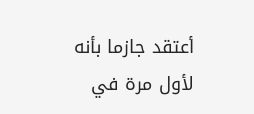أعتقد جازما بأنه لأول مرة في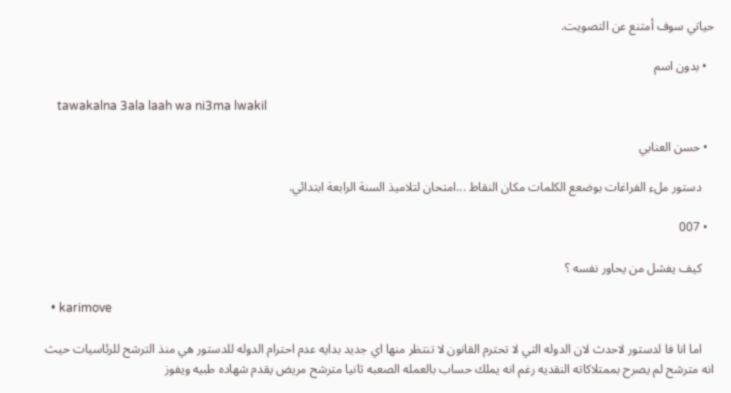حياتي سوف أمتنع عن التصويت.

  • بدون اسم

    tawakalna 3ala laah wa ni3ma lwakil

  • حسن العنابي

    دستور ملء الفراغات بوضعع الكلمات مكان النقاط ...امتحان لتلاميذ السنة الرابعة ابتدائي.

  • 007

    كيف يفشل من يحاور نفسه ؟

  • karimove

    اما انا فا لدستور لاحدث لان الدوله التي لا تحترم القانون لا تنتظر منها اي جديد بدايه عدم احترام الدوله للدستور هي منذ الترشح للرئاسيات حيث انه مترشح لم يصرح بممتلاكاته النقديه رغم انه يملك حساب بالعمله الصعبه ثانيا مترشح مريض يقدم شهاده طبيه ويفوز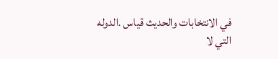في الانتخابات والحديث قياس .الدوله التي لا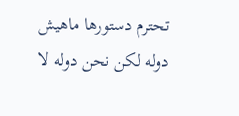تحترم دستورها ماهيش دوله لكن نحن دوله لا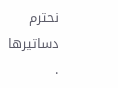نحترم دساتيرها .